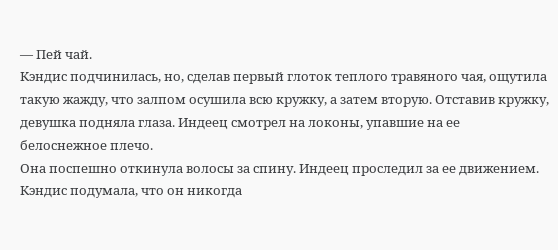— Пей чай.
Кэндис подчинилась, но, сделав первый глоток теплого травяного чая, ощутила такую жажду, что залпом осушила всю кружку, а затем вторую. Отставив кружку, девушка подняла глаза. Индеец смотрел на локоны, упавшие на ее белоснежное плечо.
Она поспешно откинула волосы за спину. Индеец проследил за ее движением. Кэндис подумала, что он никогда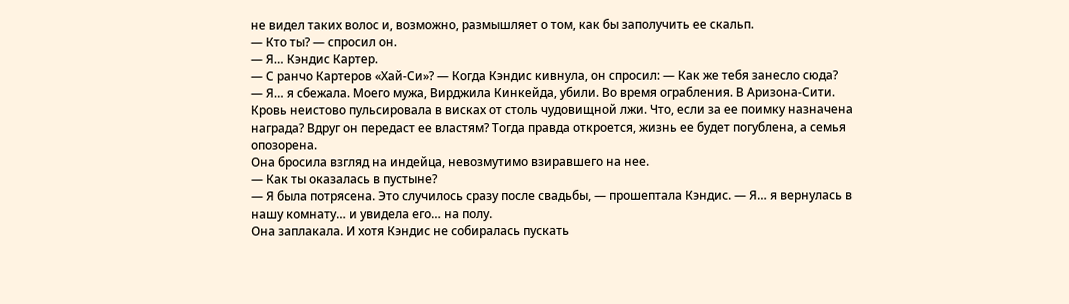не видел таких волос и, возможно, размышляет о том, как бы заполучить ее скальп.
— Кто ты? — спросил он.
— Я… Кэндис Картер.
— С ранчо Картеров «Хай-Си»? — Когда Кэндис кивнула, он спросил: — Как же тебя занесло сюда?
— Я… я сбежала. Моего мужа, Вирджила Кинкейда, убили. Во время ограбления. В Аризона-Сити.
Кровь неистово пульсировала в висках от столь чудовищной лжи. Что, если за ее поимку назначена награда? Вдруг он передаст ее властям? Тогда правда откроется, жизнь ее будет погублена, а семья опозорена.
Она бросила взгляд на индейца, невозмутимо взиравшего на нее.
— Как ты оказалась в пустыне?
— Я была потрясена. Это случилось сразу после свадьбы, — прошептала Кэндис. — Я… я вернулась в нашу комнату… и увидела его… на полу.
Она заплакала. И хотя Кэндис не собиралась пускать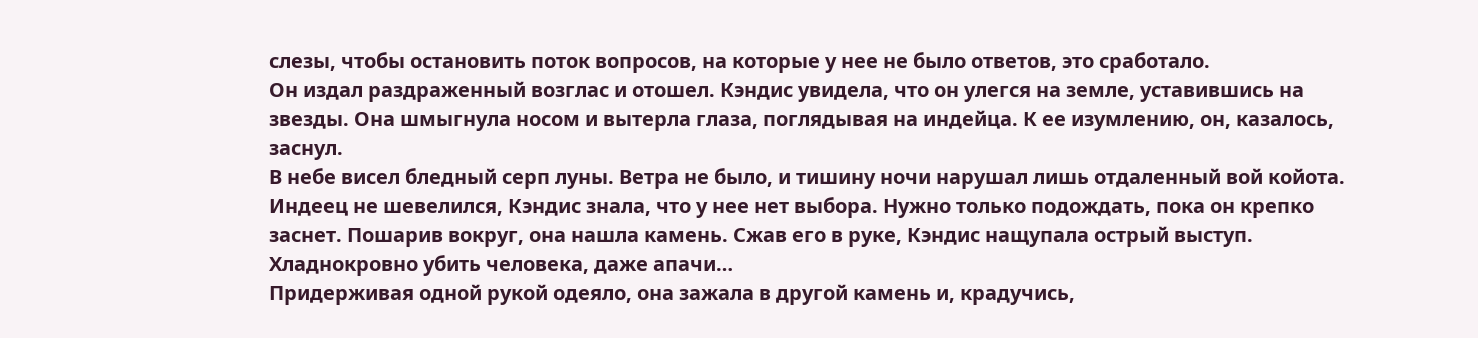слезы, чтобы остановить поток вопросов, на которые у нее не было ответов, это сработало.
Он издал раздраженный возглас и отошел. Кэндис увидела, что он улегся на земле, уставившись на звезды. Она шмыгнула носом и вытерла глаза, поглядывая на индейца. К ее изумлению, он, казалось, заснул.
В небе висел бледный серп луны. Ветра не было, и тишину ночи нарушал лишь отдаленный вой койота. Индеец не шевелился, Кэндис знала, что у нее нет выбора. Нужно только подождать, пока он крепко заснет. Пошарив вокруг, она нашла камень. Сжав его в руке, Кэндис нащупала острый выступ. Хладнокровно убить человека, даже апачи…
Придерживая одной рукой одеяло, она зажала в другой камень и, крадучись,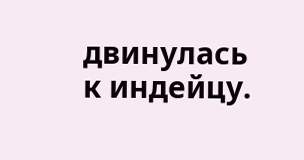двинулась к индейцу.